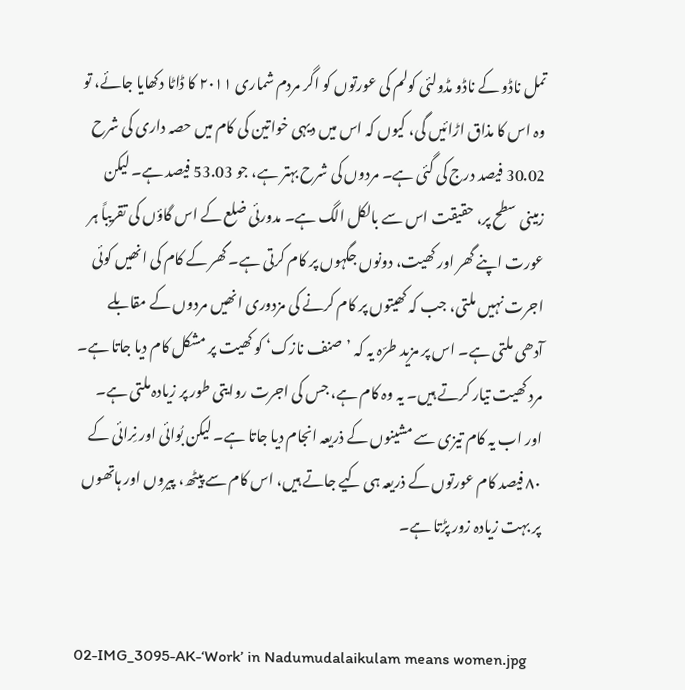تمل ناڈو کے ناڈو مڈولئی کولم کی عورتوں کو اگر مردم شماری ۲۰۱۱ کا ڈاٹا دکھایا جائے، تو وہ اس کا مذاق اڑائیں گی، کیوں کہ اس میں دیہی خواتین کی کام میں حصہ داری کی شرح 30.02 فیصد درج کی گئی ہے۔ مردوں کی شرح بہتر ہے، جو 53.03 فیصد ہے۔ لیکن زمینی سطح پر، حقیقت اس سے بالکل الگ ہے۔ مدورئی ضلع کے اس گاؤں کی تقریباً ہر عورت اپنے گھر اور کھیت، دونوں جگہوں پر کام کرتی ہے۔ گھر کے کام کی انھیں کوئی اجرت نہیں ملتی، جب کہ کھیتوں پر کام کرنے کی مزدوری انھیں مردوں کے مقابلے آدھی ملتی ہے۔ اس پر مزید طرّہ یہ کہ ’صنف نازک‘ کو کھیت پر مشکل کام دیا جاتا ہے۔ مرد کھیت تیار کرتے ہیں۔ یہ وہ کام ہے، جس کی اجرت روایتی طور پر زیادہ ملتی ہے۔ اور اب یہ کام تیزی سے مشینوں کے ذریعہ انجام دیا جاتا ہے۔ لیکن بُوائی اور نِرائی کے ۸۰ فیصد کام عورتوں کے ذریعہ ہی کیے جاتے ہیں، اس کام سے پیٹھ، پیروں اور ہاتھوں پر بہت زیادہ زور پڑتا ہے۔


02-IMG_3095-AK-‘Work’ in Nadumudalaikulam means women.jpg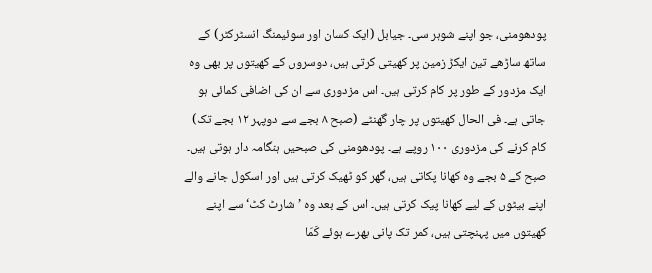پودھومنی، جو اپنے شوہر سی۔ جیابل (ایک کسان اور سوئیمنگ انسٹرکٹر) کے ساتھ ساڑھے تین ایکڑ زمین پر کھیتی کرتی ہیں، دوسروں کے کھیتوں پر بھی وہ ایک مزدور کے طور پر کام کرتی ہیں۔ اس مزدوری سے ان کی اضافی کمائی ہو جاتی ہے۔ فی الحال کھیتوں پر چار گھنٹے (صبح ۸ بجے سے دوپہر ۱۲ بجے تک) کام کرنے کی مزدوری ۱۰۰ روپے ہے۔ پودھومنی کی صبحیں ہنگامہ دار ہوتی ہیں۔ صبح کے ۵ بجے وہ کھانا پکاتی ہیں، گھر کو ٹھیک کرتی ہیں اور اسکول جانے والے اپنے بیٹوں کے لیے کھانا پیک کرتی ہیں۔ اس کے بعد وہ ’شارٹ کٹ‘ سے اپنے کھیتوں میں پہنچتی ہیں، کمر تک پانی بھرے ہوئے کَمّا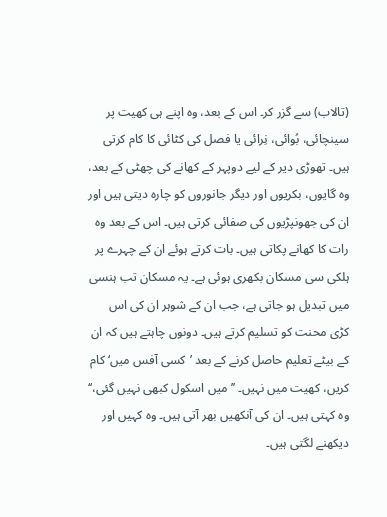(تالاب) سے گزر کر۔ اس کے بعد، وہ اپنے ہی کھیت پر سینچائی، بُوائی، نِرائی یا فصل کی کٹائی کا کام کرتی ہیں۔ تھوڑی دیر کے لیے دوپہر کے کھانے کی چھٹی کے بعد، وہ گایوں، بکریوں اور دیگر جانوروں کو چارہ دیتی ہیں اور ان کی جھونپڑیوں کی صفائی کرتی ہیں۔ اس کے بعد وہ رات کا کھانے پکاتی ہیں۔ بات کرتے ہوئے ان کے چہرے پر ہلکی سی مسکان بکھری ہوئی ہے۔ یہ مسکان تب ہنسی میں تبدیل ہو جاتی ہے، جب ان کے شوہر ان کی اس کڑی محنت کو تسلیم کرتے ہیں۔ دونوں چاہتے ہیں کہ ان کے بیٹے تعلیم حاصل کرنے کے بعد ’کسی آفس میں‘ کام کریں، کھیت میں نہیں۔ ’’میں اسکول کبھی نہیں گئی،‘‘ وہ کہتی ہیں۔ ان کی آنکھیں بھر آتی ہیں۔ وہ کہیں اور دیکھنے لگتی ہیں۔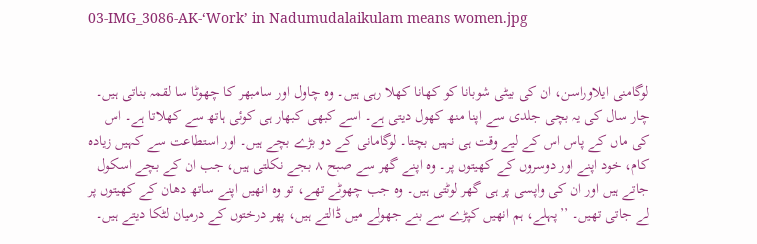03-IMG_3086-AK-‘Work’ in Nadumudalaikulam means women.jpg


لوگامنی ایلاوراسن، ان کی بیٹی شوبانا کو کھانا کھلا رہی ہیں۔ وہ چاول اور سامبھر کا چھوٹا سا لقمہ بناتی ہیں۔ چار سال کی یہ بچی جلدی سے اپنا منھ کھول دیتی ہے۔ اسے کبھی کبھار ہی کوئی ہاتھ سے کھلاتا ہے۔ اس کی ماں کے پاس اس کے لیے وقت ہی نہیں بچتا۔ لوگامانی کے دو بڑے بچے ہیں۔ اور استطاعت سے کہیں زیادہ کام، خود اپنے اور دوسروں کے کھیتوں پر۔ وہ اپنے گھر سے صبح ۸ بجے نکلتی ہیں، جب ان کے بچے اسکول جاتے ہیں اور ان کی واپسی پر ہی گھر لوٹتی ہیں۔ وہ جب چھوٹے تھے، تو وہ انھیں اپنے ساتھ دھان کے کھیتوں پر لے جاتی تھیں۔ ’’پہلے، ہم انھیں کپڑے سے بنے جھولے میں ڈالتے ہیں، پھر درختوں کے درمیان لٹکا دیتے ہیں۔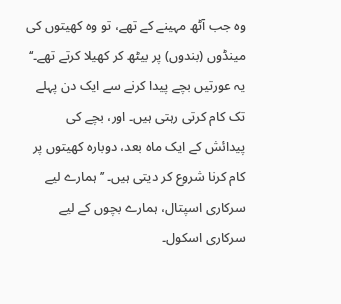وہ جب آٹھ مہینے کے تھے، تو وہ کھیتوں کی مینڈوں (بندوں) پر بیٹھ کر کھیلا کرتے تھے۔‘‘ یہ عورتیں بچے پیدا کرنے سے ایک دن پہلے تک کام کرتی رہتی ہیں۔ اور، بچے کی پیدائش کے ایک ماہ بعد، دوبارہ کھیتوں پر کام کرنا شروع کر دیتی ہیں۔ ’’ہمارے لیے سرکاری اسپتال، ہمارے بچوں کے لیے سرکاری اسکول۔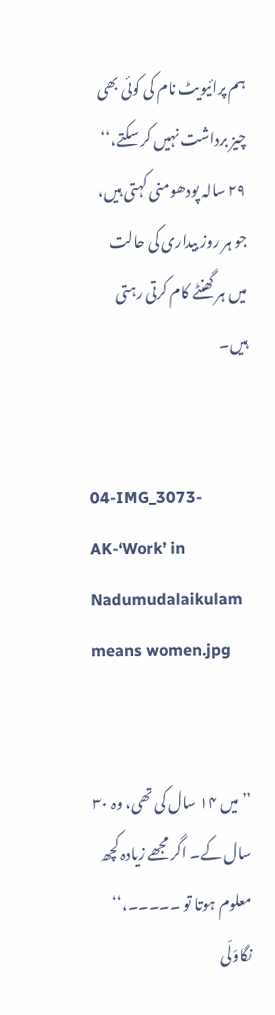ہم پرائیویٹ نام کی کوئی بھی چیز برداشت نہیں کر سکتے،‘‘ ۲۹ سالہ پودھومنی کہتی ہیں، جو ہر روز بیداری کی حالت میں ہر گھنٹے کام کرتی رہتی ہیں۔


04-IMG_3073-AK-‘Work’ in Nadumudalaikulam means women.jpg


’’میں ۱۴ سال کی تھی، وہ ۳۰ سال کے۔ اگر مجھے زیادہ کچھ معلوم ہوتا تو ۔۔۔۔۔،‘‘ نگاوَلّی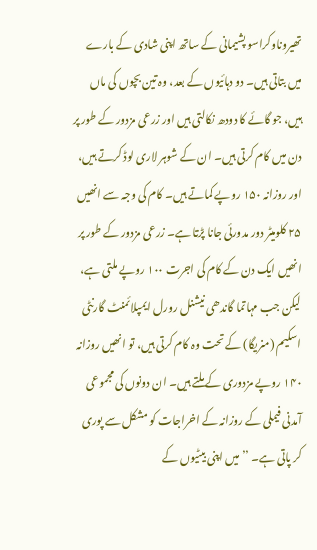تھیروناوکراسو پشیمانی کے ساتھ اپنی شادی کے بارے میں بتاتی ہیں۔ دو دہائیوں کے بعد، وہ تین بچوں کی ماں ہیں، جو گائے کا دودھ نکالتی ہیں اور زرعی مزدور کے طور پر دن میں کام کرتی ہیں۔ ان کے شوہر لاری لوڈ کرتے ہیں، اور روزانہ ۱۵۰ روپے کماتے ہیں۔ کام کی وجہ سے انھیں ۲۵ کلومیٹر دور مدورئی جانا پڑتا ہے۔ زرعی مزدور کے طور پر انھیں ایک دن کے کام کی اجرت ۱۰۰ روپے ملتی ہے، لیکن جب مہاتما گاندھی نیشنل رورل ایمپلائمنٹ گارنٹی اسکیم (منریگا) کے تحت وہ کام کرتی ہیں، تو انھیں روزانہ ۱۴۰ روپے مزدوری کے ملتے ہیں۔ ان دونوں کی مجموعی آمدنی فیملی کے روزانہ کے اخراجات کو مشکل سے پوری کر پاتی ہے۔ ’’میں اپنی بیٹیوں کے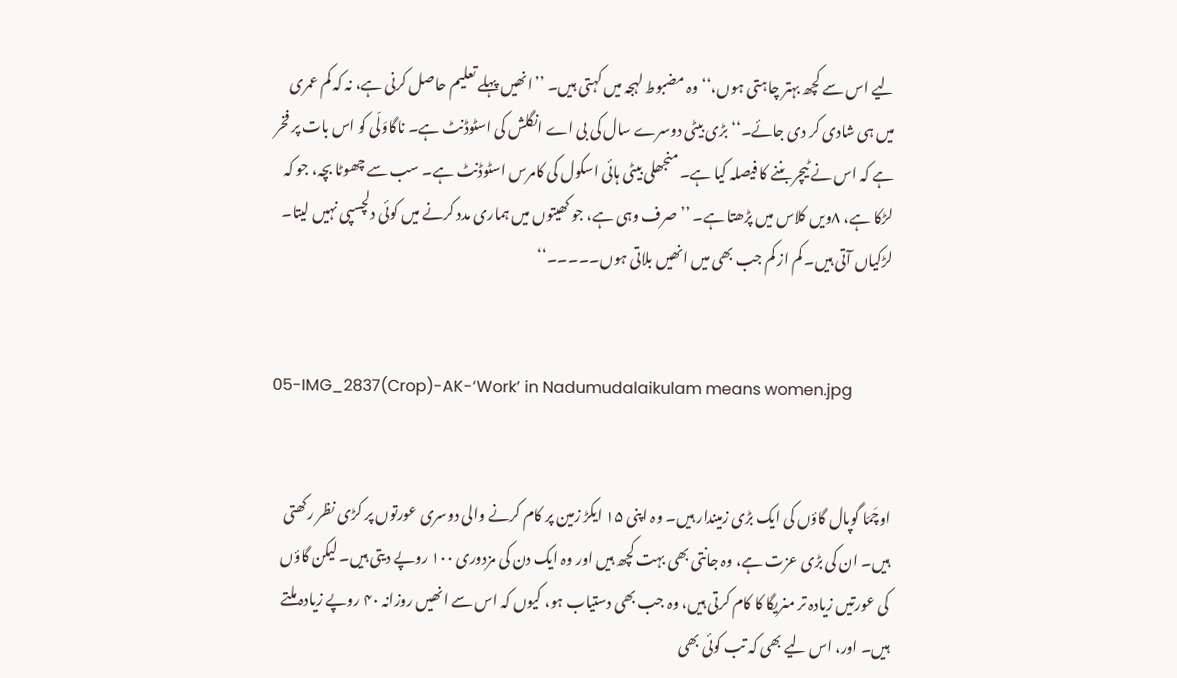لیے اس سے کچھ بہتر چاہتی ہوں،‘‘ وہ مضبوط لہجہ میں کہتی ہیں۔ ’’انھیں پہلے تعلیم حاصل کرنی ہے، نہ کہ کم عمری میں ہی شادی کر دی جائے۔‘‘ بڑی بیٹی دوسرے سال کی بی اے انگلش کی اسٹوڈنٹ ہے۔ ناگاوَلّی کو اس بات پر فخر ہے کہ اس نے ٹیچر بننے کا فیصلہ کیا ہے۔ منجھلی بیٹی ہائی اسکول کی کامرس اسٹوڈنٹ ہے۔ سب سے چھوٹا بچہ، جو کہ لڑکا ہے، ۸ویں کلاس میں پڑھتا ہے۔ ’’صرف وہی ہے، جو کھیتوں میں ہماری مدد کرنے میں کوئی دلچسپی نہیں لیتا۔ لڑکیاں آتی ہیں۔ کم از کم جب بھی میں انھیں بلاتی ہوں۔۔۔۔۔‘‘


05-IMG_2837(Crop)-AK-‘Work’ in Nadumudalaikulam means women.jpg


اوچَمّا گوپال گاؤں کی ایک بڑی زمیندار ہیں۔ وہ اپنی ۱۵ ایکڑ زمین پر کام کرنے والی دوسری عورتوں پر کڑی نظر رکھتی ہیں۔ ان کی بڑی عزت ہے، وہ جانتی بھی بہت کچھ ہیں اور وہ ایک دن کی مزدوری ۱۰۰ روپے دیتی ہیں۔ لیکن گاؤں کی عورتیں زیادہ تر منریگا کا کام کرتی ہیں، وہ جب بھی دستیاب ہو، کیوں کہ اس سے انھیں روزانہ ۴۰ روپے زیادہ ملتے ہیں۔ اور، اس لیے بھی کہ تب کوئی بھی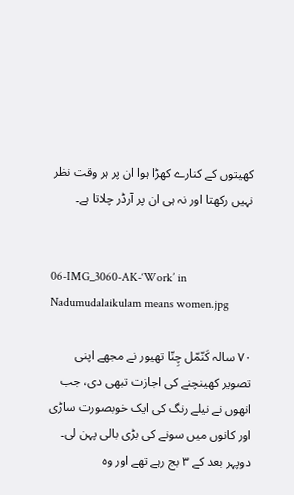کھیتوں کے کنارے کھڑا ہوا ان پر ہر وقت نظر نہیں رکھتا اور نہ ہی ان پر آرڈر چلاتا ہے۔


06-IMG_3060-AK-‘Work’ in Nadumudalaikulam means women.jpg

۷۰ سالہ کَنّمّل چِنّا تھیور نے مجھے اپنی تصویر کھینچنے کی اجازت تبھی دی، جب انھوں نے نیلے رنگ کی ایک خوبصورت ساڑی اور کانوں میں سونے کی بڑی بالی پہن لی۔ دوپہر بعد کے ۳ بج رہے تھے اور وہ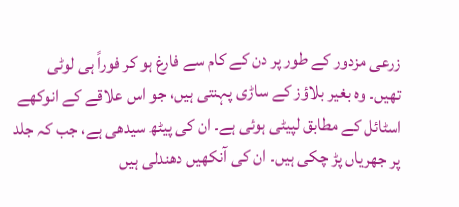زرعی مزدور کے طور پر دن کے کام سے فارغ ہو کر فوراً ہی لوٹی تھیں۔ وہ بغیر بلاؤز کے ساڑی پہنتی ہیں، جو اس علاقے کے انوکھے اسٹائل کے مطابق لپیٹی ہوئی ہے۔ ان کی پیٹھ سیدھی ہے، جب کہ جلد پر جھریاں پڑ چکی ہیں۔ ان کی آنکھیں دھندلی ہیں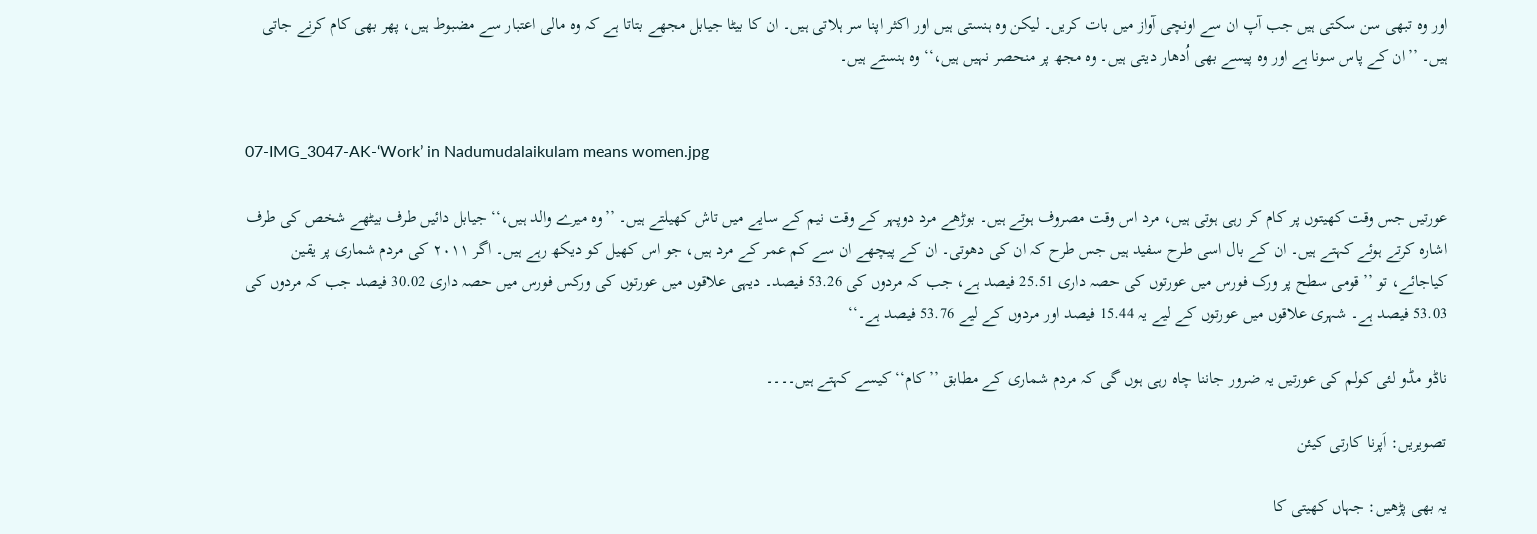اور وہ تبھی سن سکتی ہیں جب آپ ان سے اونچی آواز میں بات کریں۔ لیکن وہ ہنستی ہیں اور اکثر اپنا سر ہلاتی ہیں۔ ان کا بیٹا جیابل مجھے بتاتا ہے کہ وہ مالی اعتبار سے مضبوط ہیں، پھر بھی کام کرنے جاتی ہیں۔ ’’ان کے پاس سونا ہے اور وہ پیسے بھی اُدھار دیتی ہیں۔ وہ مجھ پر منحصر نہیں ہیں،‘‘ وہ ہنستے ہیں۔


07-IMG_3047-AK-‘Work’ in Nadumudalaikulam means women.jpg

عورتیں جس وقت کھیتوں پر کام کر رہی ہوتی ہیں، مرد اس وقت مصروف ہوتے ہیں۔ بوڑھے مرد دوپہر کے وقت نیم کے سایے میں تاش کھیلتے ہیں۔ ’’وہ میرے والد ہیں،‘‘ جیابل دائیں طرف بیٹھے شخص کی طرف اشارہ کرتے ہوئے کہتے ہیں۔ ان کے بال اسی طرح سفید ہیں جس طرح کہ ان کی دھوتی۔ ان کے پیچھے ان سے کم عمر کے مرد ہیں، جو اس کھیل کو دیکھ رہے ہیں۔ اگر ۲۰۱۱ کی مردم شماری پر یقین کیاجائے، تو ’’قومی سطح پر ورک فورس میں عورتوں کی حصہ داری 25.51 فیصد ہے، جب کہ مردوں کی 53.26 فیصد۔ دیہی علاقوں میں عورتوں کی ورکس فورس میں حصہ داری 30.02 فیصد جب کہ مردوں کی 53.03 فیصد ہے۔ شہری علاقوں میں عورتوں کے لیے یہ 15.44 فیصد اور مردوں کے لیے 53.76 فیصد ہے۔‘‘

ناڈو مڈو لئی کولم کی عورتیں یہ ضرور جاننا چاہ رہی ہوں گی کہ مردم شماری کے مطابق ’’کام‘‘ کیسے کہتے ہیں۔۔۔۔

تصویریں: اَپرنا کارتی کیئن

یہ بھی پڑھیں: جہاں کھیتی کا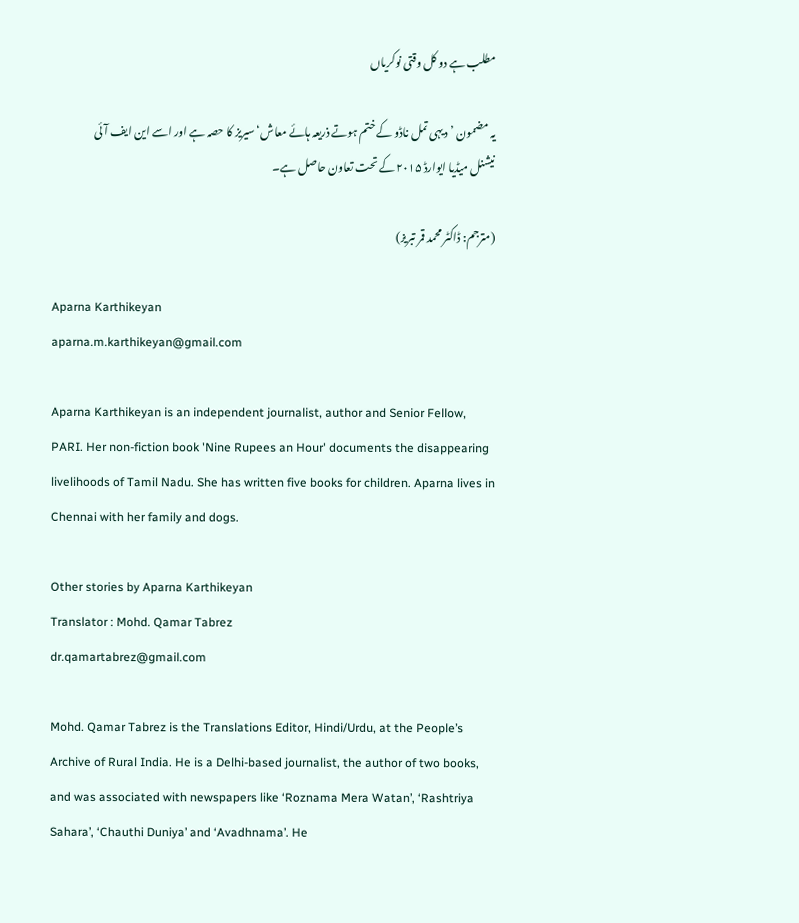مطلب ہے دو کل وقتی نوکریاں

یہ مضمون ’دیہی تمل ناڈو کے ختم ہوتے ذریعہ ہائے معاش‘ سیریز کا حصہ ہے اور اسے این ایف آئی نیشنل میڈیا ایوارڈ ۲۰۱۵ کے تحت تعاون حاصل ہے۔

(مترجم: ڈاکٹر محمد قمر تبریز)

Aparna Karthikeyan
aparna.m.karthikeyan@gmail.com

Aparna Karthikeyan is an independent journalist, author and Senior Fellow, PARI. Her non-fiction book 'Nine Rupees an Hour' documents the disappearing livelihoods of Tamil Nadu. She has written five books for children. Aparna lives in Chennai with her family and dogs.

Other stories by Aparna Karthikeyan
Translator : Mohd. Qamar Tabrez
dr.qamartabrez@gmail.com

Mohd. Qamar Tabrez is the Translations Editor, Hindi/Urdu, at the People’s Archive of Rural India. He is a Delhi-based journalist, the author of two books, and was associated with newspapers like ‘Roznama Mera Watan’, ‘Rashtriya Sahara’, ‘Chauthi Duniya’ and ‘Avadhnama’. He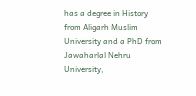has a degree in History from Aligarh Muslim University and a PhD from Jawaharlal Nehru University,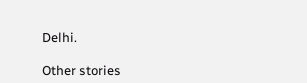Delhi.

Other stories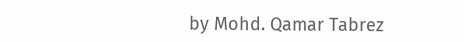by Mohd. Qamar Tabrez